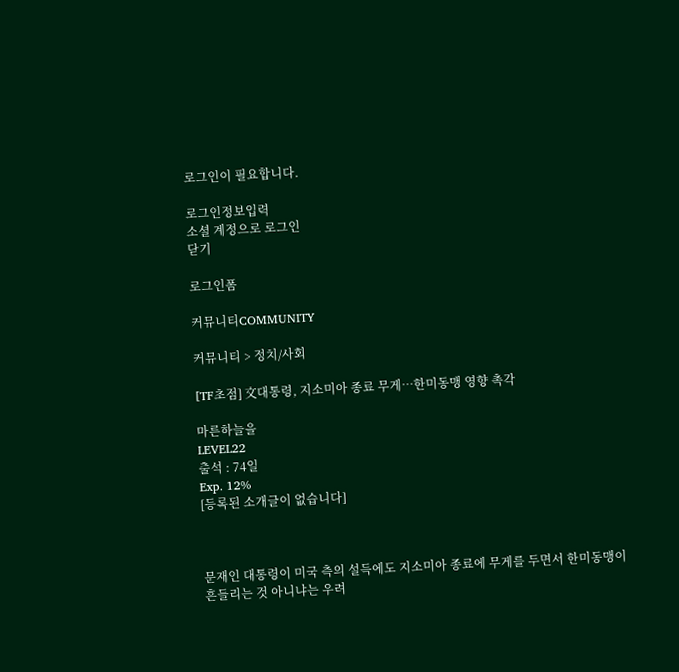로그인이 필요합니다.

로그인정보입력
소셜 계정으로 로그인
닫기

로그인폼

커뮤니티COMMUNITY

커뮤니티 > 정치/사회

[TF초점] 文대통령, 지소미아 종료 무게…한미동맹 영향 촉각

마른하늘을
LEVEL22
출석 : 74일
Exp. 12%
[등록된 소개글이 없습니다]



문재인 대통령이 미국 측의 설득에도 지소미아 종료에 무게를 두면서 한미동맹이 흔들리는 것 아니냐는 우려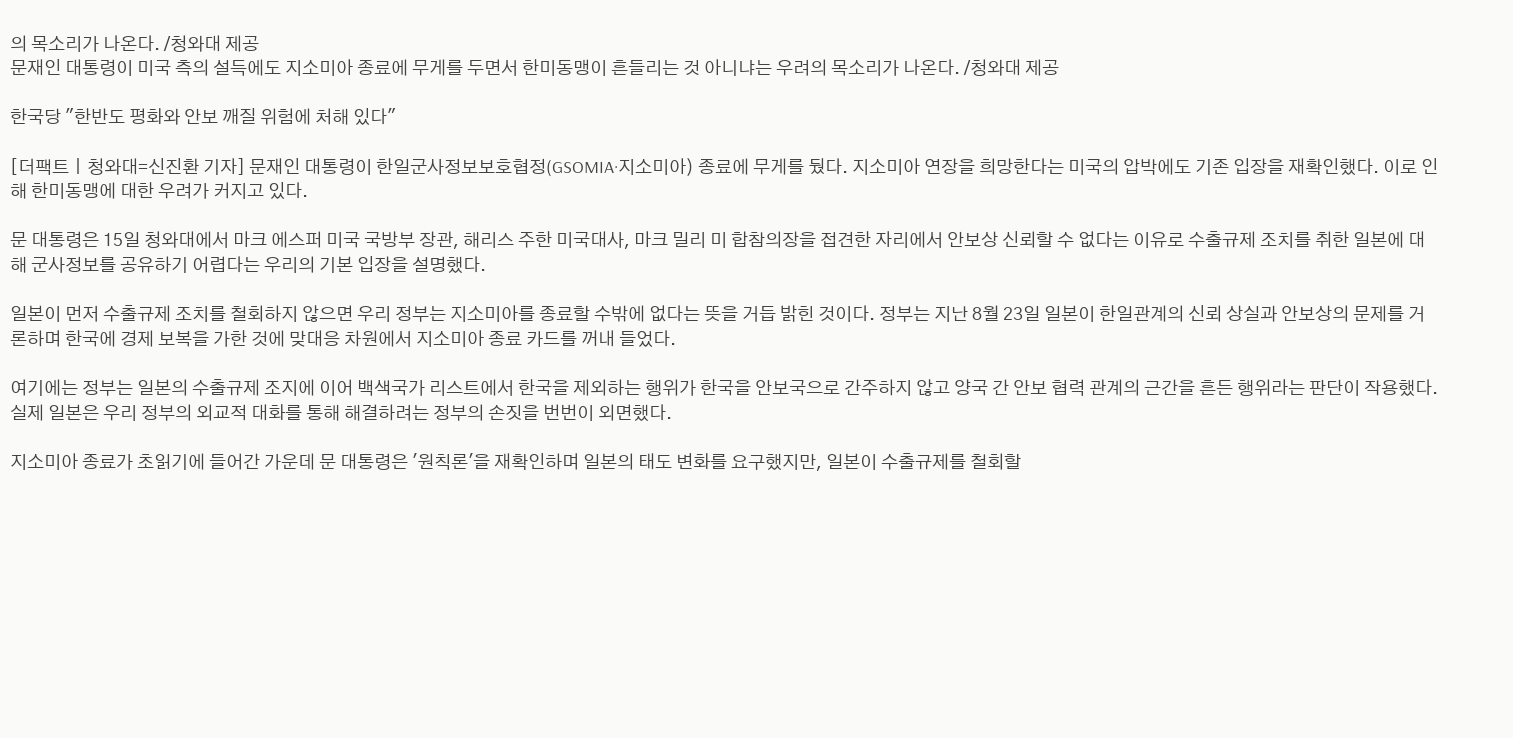의 목소리가 나온다. /청와대 제공
문재인 대통령이 미국 측의 설득에도 지소미아 종료에 무게를 두면서 한미동맹이 흔들리는 것 아니냐는 우려의 목소리가 나온다. /청와대 제공

한국당 "한반도 평화와 안보 깨질 위험에 처해 있다"

[더팩트ㅣ청와대=신진환 기자] 문재인 대통령이 한일군사정보보호협정(GSOMIA·지소미아) 종료에 무게를 뒀다. 지소미아 연장을 희망한다는 미국의 압박에도 기존 입장을 재확인했다. 이로 인해 한미동맹에 대한 우려가 커지고 있다.

문 대통령은 15일 청와대에서 마크 에스퍼 미국 국방부 장관, 해리스 주한 미국대사, 마크 밀리 미 합참의장을 접견한 자리에서 안보상 신뢰할 수 없다는 이유로 수출규제 조치를 취한 일본에 대해 군사정보를 공유하기 어렵다는 우리의 기본 입장을 설명했다.

일본이 먼저 수출규제 조치를 철회하지 않으면 우리 정부는 지소미아를 종료할 수밖에 없다는 뜻을 거듭 밝힌 것이다. 정부는 지난 8월 23일 일본이 한일관계의 신뢰 상실과 안보상의 문제를 거론하며 한국에 경제 보복을 가한 것에 맞대응 차원에서 지소미아 종료 카드를 꺼내 들었다.

여기에는 정부는 일본의 수출규제 조지에 이어 백색국가 리스트에서 한국을 제외하는 행위가 한국을 안보국으로 간주하지 않고 양국 간 안보 협력 관계의 근간을 흔든 행위라는 판단이 작용했다. 실제 일본은 우리 정부의 외교적 대화를 통해 해결하려는 정부의 손짓을 번번이 외면했다.

지소미아 종료가 초읽기에 들어간 가운데 문 대통령은 '원칙론'을 재확인하며 일본의 태도 변화를 요구했지만, 일본이 수출규제를 철회할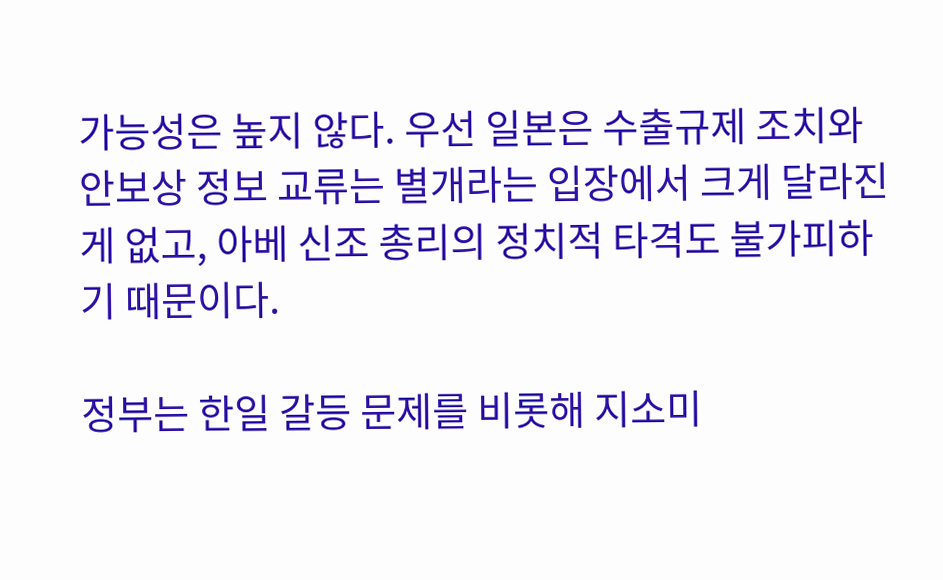가능성은 높지 않다. 우선 일본은 수출규제 조치와 안보상 정보 교류는 별개라는 입장에서 크게 달라진 게 없고, 아베 신조 총리의 정치적 타격도 불가피하기 때문이다.

정부는 한일 갈등 문제를 비롯해 지소미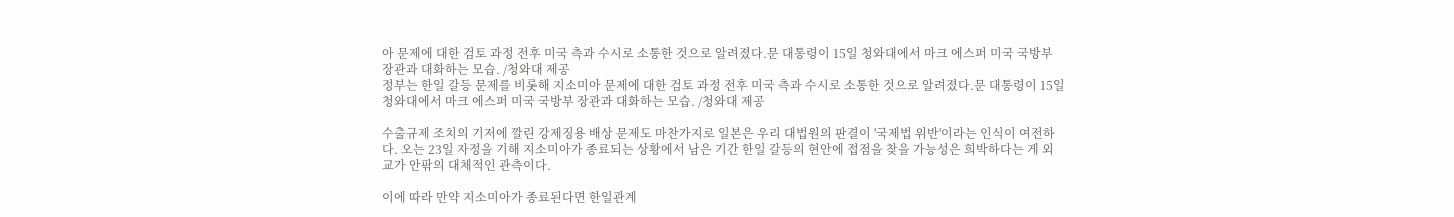아 문제에 대한 검토 과정 전후 미국 측과 수시로 소통한 것으로 알려졌다.문 대통령이 15일 청와대에서 마크 에스퍼 미국 국방부 장관과 대화하는 모습. /청와대 제공
정부는 한일 갈등 문제를 비롯해 지소미아 문제에 대한 검토 과정 전후 미국 측과 수시로 소통한 것으로 알려졌다.문 대통령이 15일 청와대에서 마크 에스퍼 미국 국방부 장관과 대화하는 모습. /청와대 제공

수출규제 조치의 기저에 깔린 강제징용 배상 문제도 마찬가지로 일본은 우리 대법원의 판결이 '국제법 위반'이라는 인식이 여전하다. 오는 23일 자정을 기해 지소미아가 종료되는 상황에서 남은 기간 한일 갈등의 현안에 접점을 찾을 가능성은 희박하다는 게 외교가 안팎의 대체적인 관측이다.

이에 따라 만약 지소미아가 종료된다면 한일관계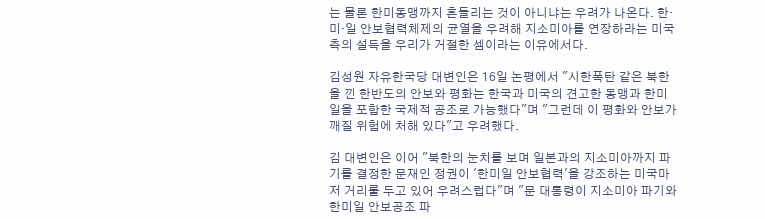는 물론 한미동맹까지 흔들리는 것이 아니냐는 우려가 나온다. 한·미·일 안보협력체제의 균열을 우려해 지소미아를 연장하라는 미국 측의 설득을 우리가 거절한 셈이라는 이유에서다.

김성원 자유한국당 대변인은 16일 논평에서 "시한폭탄 같은 북한을 낀 한반도의 안보와 평화는 한국과 미국의 견고한 동맹과 한미일을 포함한 국제적 공조로 가능했다"며 "그런데 이 평화와 안보가 깨질 위험에 처해 있다"고 우려했다.

김 대변인은 이어 "북한의 눈치를 보며 일본과의 지소미아까지 파기를 결정한 문재인 정권이 '한미일 안보협력'을 강조하는 미국마저 거리룰 두고 있어 우려스럽다"며 "문 대통령이 지소미아 파기와 한미일 안보공조 파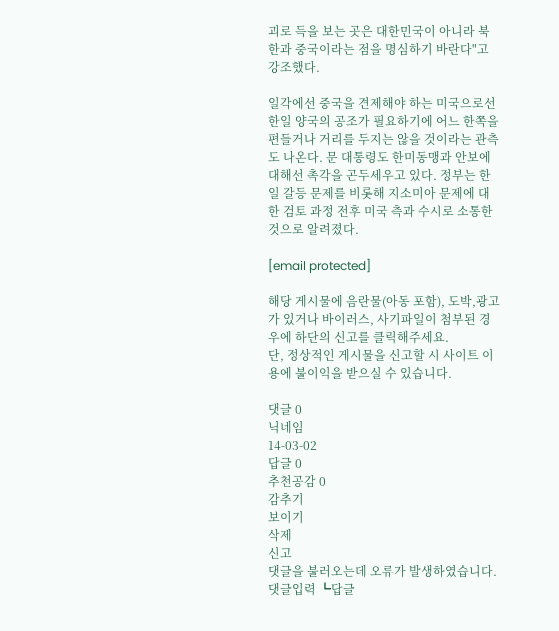괴로 득을 보는 곳은 대한민국이 아니라 북한과 중국이라는 점을 명심하기 바란다"고 강조했다.

일각에선 중국을 견제해야 하는 미국으로선 한일 양국의 공조가 필요하기에 어느 한쪽을 편들거나 거리를 두지는 않을 것이라는 관측도 나온다. 문 대통령도 한미동맹과 안보에 대해선 촉각을 곤두세우고 있다. 정부는 한일 갈등 문제를 비롯해 지소미아 문제에 대한 검토 과정 전후 미국 측과 수시로 소통한 것으로 알려졌다.

[email protected]

해당 게시물에 음란물(아동 포함), 도박,광고가 있거나 바이러스, 사기파일이 첨부된 경우에 하단의 신고를 클릭해주세요.
단, 정상적인 게시물을 신고할 시 사이트 이용에 불이익을 받으실 수 있습니다.

댓글 0
닉네임
14-03-02
답글 0
추천공감 0
감추기
보이기
삭제
신고
댓글을 불러오는데 오류가 발생하였습니다.
댓글입력 ┗답글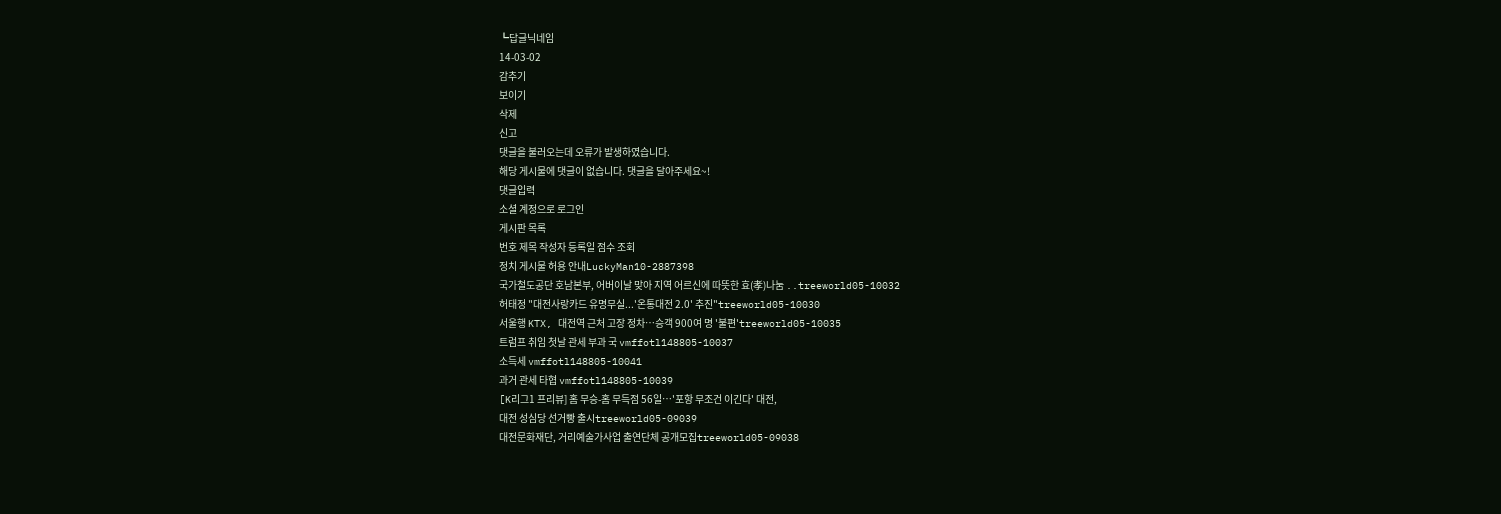┗답글닉네임
14-03-02
감추기
보이기
삭제
신고
댓글을 불러오는데 오류가 발생하였습니다.
해당 게시물에 댓글이 없습니다. 댓글을 달아주세요~!
댓글입력
소셜 계정으로 로그인
게시판 목록
번호 제목 작성자 등록일 점수 조회
정치 게시물 허용 안내LuckyMan10-2887398
국가철도공단 호남본부, 어버이날 맞아 지역 어르신에 따뜻한 효(孝)나눔 ..treeworld05-10032
허태정 "대전사랑카드 유명무실...'온통대전 2.0' 추진"treeworld05-10030
서울행 KTX, 대전역 근처 고장 정차…승객 900여 명 '불편'treeworld05-10035
트럼프 취임 첫날 관세 부과 국 vmffotl148805-10037
소득세 vmffotl148805-10041
과거 관세 타협 vmffotl148805-10039
[K리그1 프리뷰] 홈 무승-홈 무득점 56일…'포항 무조건 이긴다' 대전,
대전 성심당 선거빵 출시treeworld05-09039
대전문화재단, 거리예술가사업 출연단체 공개모집treeworld05-09038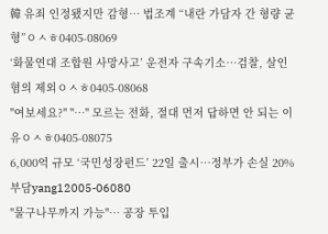韓 유죄 인정됐지만 감형… 법조계 “내란 가담자 간 형량 균형”ㅇㅅㅎ0405-08069
‘화물연대 조합원 사망사고’ 운전자 구속기소…검찰, 살인 혐의 제외ㅇㅅㅎ0405-08068
"여보세요?" "…" 모르는 전화, 절대 먼저 답하면 안 되는 이유ㅇㅅㅎ0405-08075
6,000억 규모 ‘국민성장펀드’ 22일 출시…정부가 손실 20% 부담yang12005-06080
"물구나무까지 가능"… 공장 투입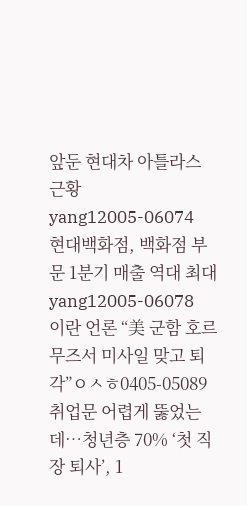앞둔 현대차 아틀라스 근황yang12005-06074
현대백화점, 백화점 부문 1분기 매출 역대 최대yang12005-06078
이란 언론 “美 군함 호르무즈서 미사일 맞고 퇴각”ㅇㅅㅎ0405-05089
취업문 어렵게 뚫었는데…청년층 70% ‘첫 직장 퇴사’, 1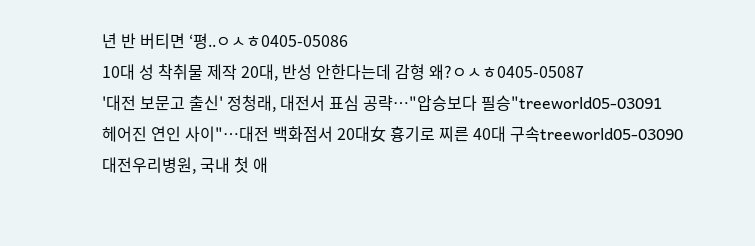년 반 버티면 ‘평..ㅇㅅㅎ0405-05086
10대 성 착취물 제작 20대, 반성 안한다는데 감형 왜?ㅇㅅㅎ0405-05087
'대전 보문고 출신' 정청래, 대전서 표심 공략…"압승보다 필승"treeworld05-03091
헤어진 연인 사이"…대전 백화점서 20대女 흉기로 찌른 40대 구속treeworld05-03090
대전우리병원, 국내 첫 애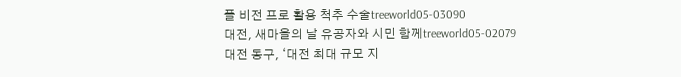플 비전 프로 활용 척추 수술treeworld05-03090
대전, 새마을의 날 유공자와 시민 함께treeworld05-02079
대전 동구, ‘대전 최대 규모 지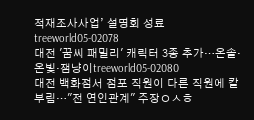적재조사사업’ 설명회 성료treeworld05-02078
대전 '꿈씨 패밀리' 캐릭터 3종 추가…온솔·온빛·잼냥이treeworld05-02080
대전 백화점서 점포 직원이 다른 직원에 칼부림…"전 연인관계" 주장ㅇㅅㅎ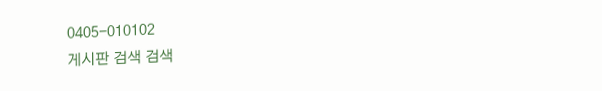0405-010102
게시판 검색 검색